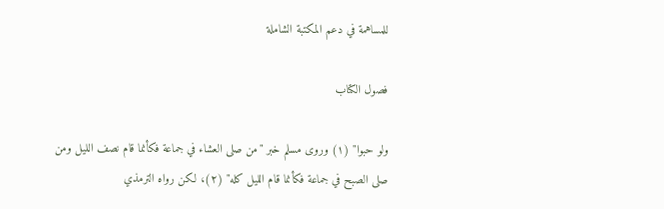للمساهمة في دعم المكتبة الشاملة

فصول الكتاب

ولو حبوا" (١) وروى مسلم خبر "من صلى العشاء في جماعة فكأنما قام نصف الليل ومن صلى الصبح في جماعة فكأنما قام الليل كله" (٢)، لكن رواه الترمذي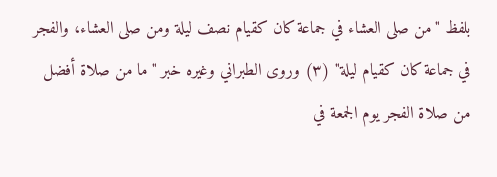بلفظ "من صلى العشاء في جماعة كان كقيام نصف ليلة ومن صلى العشاء، والفجر في جماعة كان كقيام ليلة" (٣) وروى الطبراني وغيره خبر "ما من صلاة أفضل من صلاة الفجر يوم الجمعة في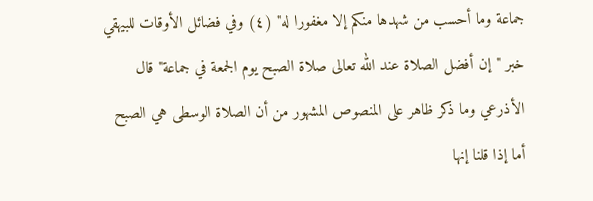جماعة وما أحسب من شهدها منكم إلا مغفورا له" (٤) وفي فضائل الأوقات للبيهقي خبر "إن أفضل الصلاة عند الله تعالى صلاة الصبح يوم الجمعة في جماعة" قال الأذرعي وما ذكر ظاهر على المنصوص المشهور من أن الصلاة الوسطى هي الصبح أما إذا قلنا إنها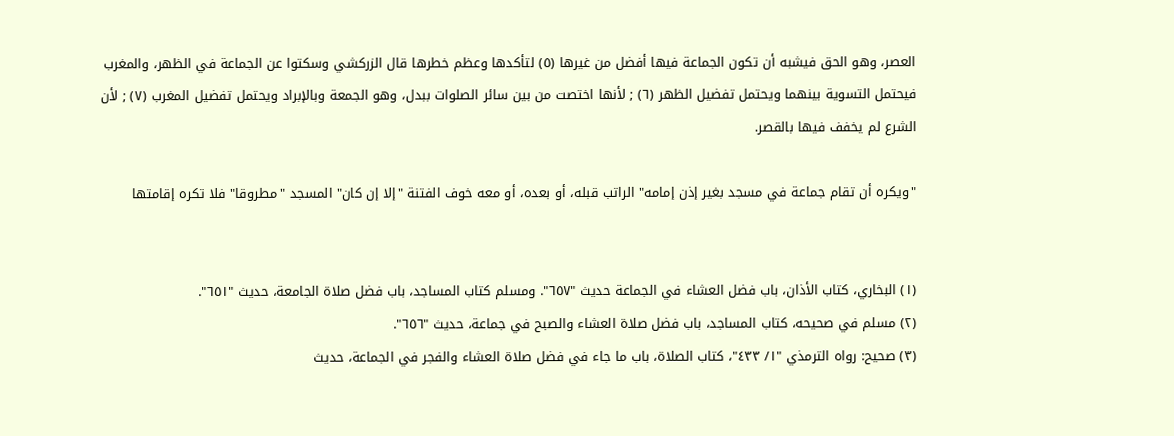العصر، وهو الحق فيشبه أن تكون الجماعة فيها أفضل من غيرها (٥) لتأكدها وعظم خطرها قال الزركشي وسكتوا عن الجماعة في الظهر، والمغرب فيحتمل التسوية بينهما ويحتمل تفضيل الظهر (٦) ; لأنها اختصت من بين سائر الصلوات ببدل، وهو الجمعة وبالإبراد ويحتمل تفضيل المغرب (٧) ; لأن الشرع لم يخفف فيها بالقصر.

"ويكره أن تقام جماعة في مسجد بغير إذن إمامه" الراتب قبله، أو بعده، أو معه خوف الفتنة "إلا إن كان" المسجد "مطروقا" فلا تكره إقامتها


(١) البخاري، كتاب الأذان، باب فضل العشاء في الجماعة حديث "٦٥٧". ومسلم كتاب المساجد، باب فضل صلاة الجامعة، حديث "٦٥١".
(٢) مسلم في صحيحه، كتاب المساجد، باب فضل صلاة العشاء والصبح في جماعة، حديث "٦٥٦".
(٣) صحيح: رواه الترمذي "١/ ٤٣٣"، كتاب الصلاة، باب ما جاء في فضل صلاة العشاء والفجر في الجماعة، حديث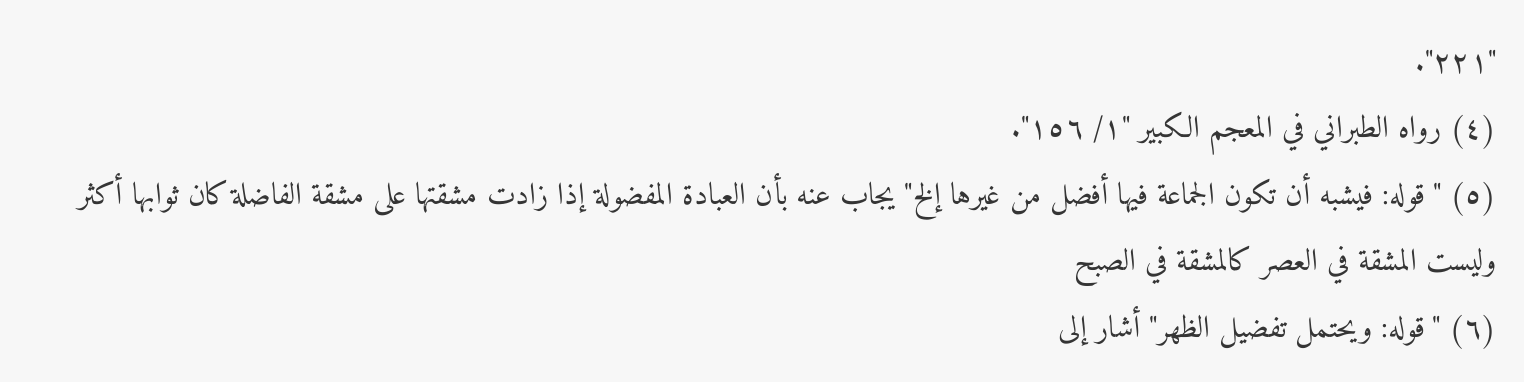"٢٢١".
(٤) رواه الطبراني في المعجم الكبير "١/ ١٥٦".
(٥) "قوله: فيشبه أن تكون الجماعة فيها أفضل من غيرها إلخ" يجاب عنه بأن العبادة المفضولة إذا زادت مشقتها على مشقة الفاضلة كان ثوابها أكثر وليست المشقة في العصر كالمشقة في الصبح
(٦) "قوله: ويحتمل تفضيل الظهر" أشار إلى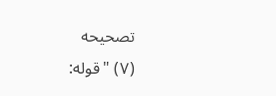تصحيحه
(٧) "قوله: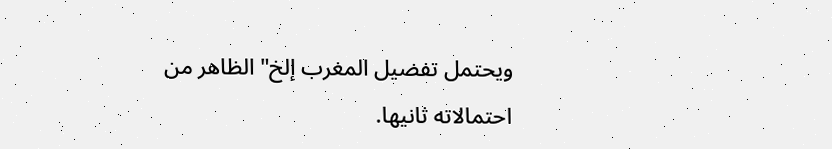ويحتمل تفضيل المغرب إلخ" الظاهر من احتمالاته ثانيها.